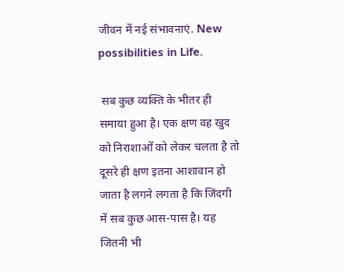जीवन में नई संभावनाएं. New possibilities in Life.

 सब कुछ व्यक्ति के भीतर ही समाया हुआ है। एक क्षण वह खुद को निराशाओं को लेकर चलता है तो दूसरे ही क्षण इतना आशावान हो जाता है लगने लगता है कि जिंदगी में सब कुछ आस-पास है। यह जितनी भी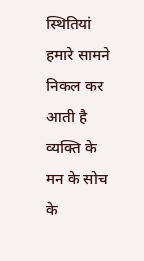स्थितियां हमारे सामने निकल कर आती है व्यक्ति के मन के सोच के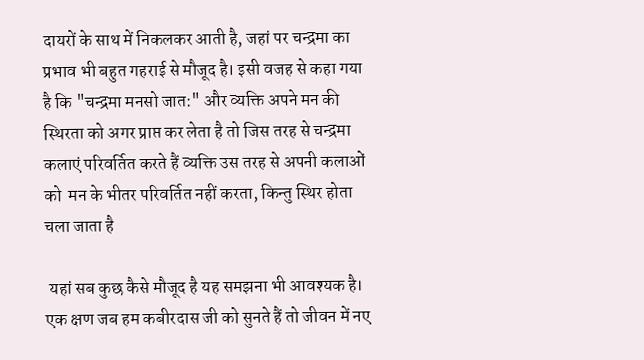दायरों के साथ में निकलकर आती है, जहां पर चन्द्रमा का प्रभाव भी बहुत गहराई से मौजूद है। इसी वजह से कहा गया है कि "चन्द्रमा मनसो जात:" और व्यक्ति अपने मन की स्थिरता को अगर प्राप्त कर लेता है तो जिस तरह से चन्द्रमा कलाएं परिवर्तित करते हैं व्यक्ति उस तरह से अपनी कलाओं को  मन के भीतर परिवर्तित नहीं करता, किन्तु स्थिर होता चला जाता है

 यहां सब कुछ कैसे मौजूद है यह समझना भी आवश्यक है। एक क्षण जब हम कबीरदास जी को सुनते हैं तो जीवन में नए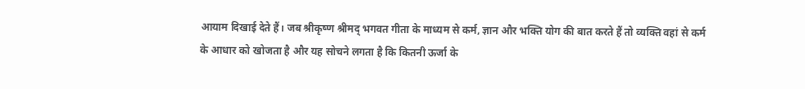आयाम दिखाई देते हैं। जब श्रीकृष्ण श्रीमद् भगवत गीता के माध्यम से कर्म, ज्ञान और भक्ति योग की बात करते हैं तो व्यक्ति वहां से कर्म के आधार को खोजता है और यह सोचने लगता है कि कितनी ऊर्जा के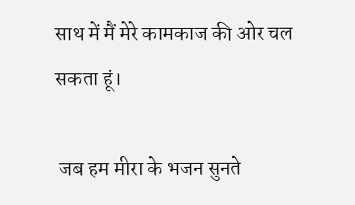साथ में मैं मेरे कामकाज की ओर चल सकता हूं।

 जब हम मीरा के भजन सुनते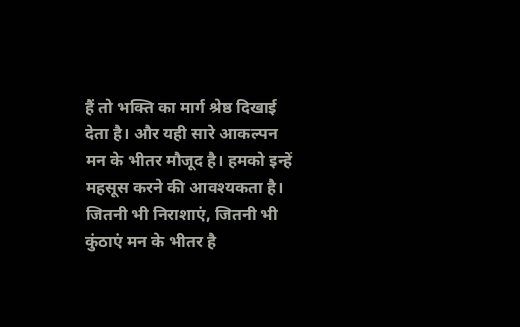हैं तो भक्ति का मार्ग श्रेष्ठ दिखाई देता है। और यही सारे आकल्पन मन के भीतर मौजूद है। हमको इन्हें महसूस करने की आवश्यकता है। जितनी भी निराशाएं, जितनी भी कुंठाएं मन के भीतर है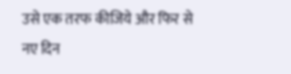उसे एक तरफ कीजिये और फिर से नए दिन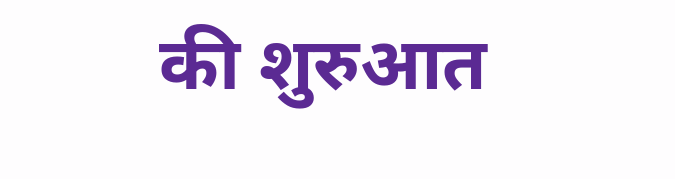की शुरुआत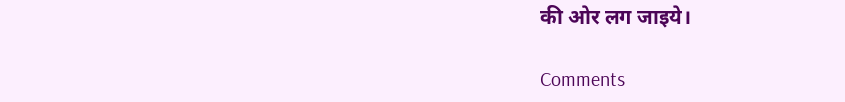की ओर लग जाइये।

Comments